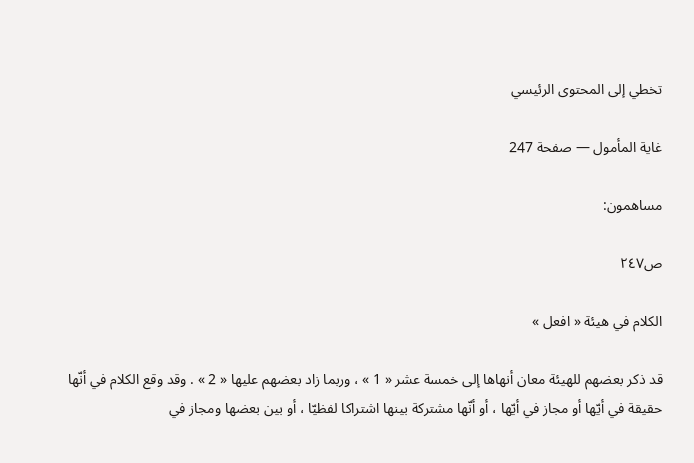تخطي إلى المحتوى الرئيسي

غاية المأمول — صفحة 247

مساهمون:

ص٢٤٧

الكلام في هيئة « افعل »

قد ذكر بعضهم للهيئة معان أنهاها إلى خمسة عشر « 1 » ، وربما زاد بعضهم عليها « 2 » . وقد وقع الكلام في أنّها حقيقة في أيّها أو مجاز في أيّها ، أو أنّها مشتركة بينها اشتراكا لفظيّا ، أو بين بعضها ومجاز في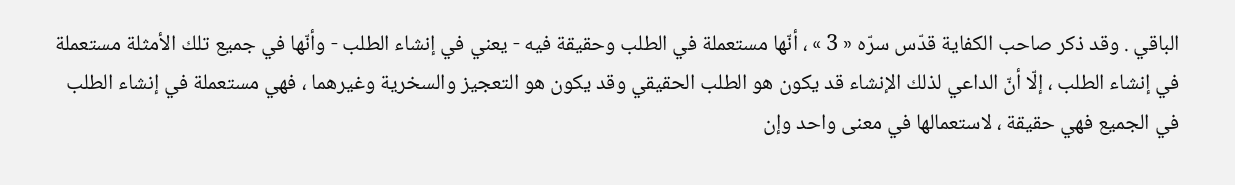الباقي . وقد ذكر صاحب الكفاية قدّس سرّه « 3 » ، أنّها مستعملة في الطلب وحقيقة فيه - يعني في إنشاء الطلب - وأنّها في جميع تلك الأمثلة مستعملة في إنشاء الطلب ، إلّا أنّ الداعي لذلك الإنشاء قد يكون هو الطلب الحقيقي وقد يكون هو التعجيز والسخرية وغيرهما ، فهي مستعملة في إنشاء الطلب في الجميع فهي حقيقة ، لاستعمالها في معنى واحد وإن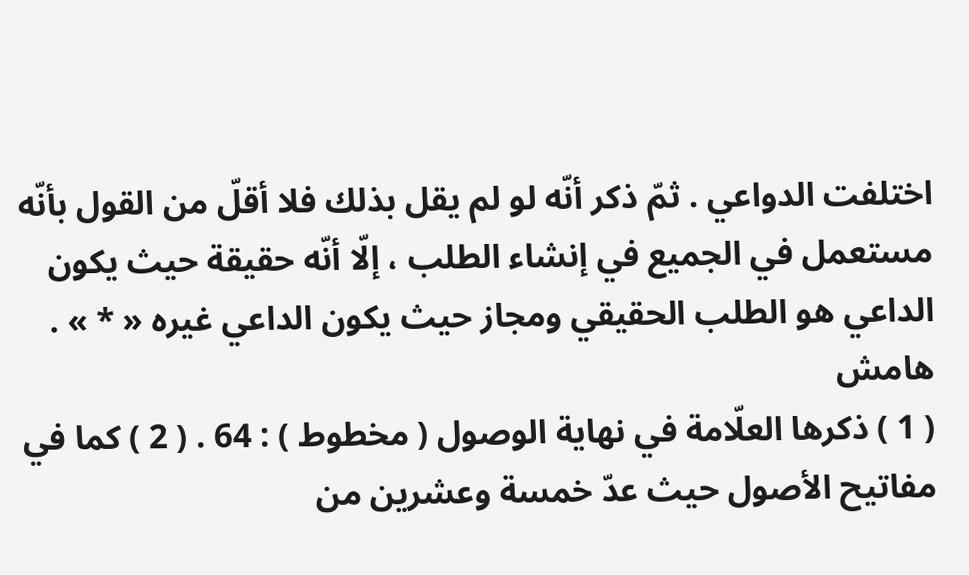اختلفت الدواعي . ثمّ ذكر أنّه لو لم يقل بذلك فلا أقلّ من القول بأنّه مستعمل في الجميع في إنشاء الطلب ، إلّا أنّه حقيقة حيث يكون الداعي هو الطلب الحقيقي ومجاز حيث يكون الداعي غيره « * » .
هامش
( 1 ) ذكرها العلّامة في نهاية الوصول ( مخطوط ) : 64 . ( 2 ) كما في مفاتيح الأصول حيث عدّ خمسة وعشرين من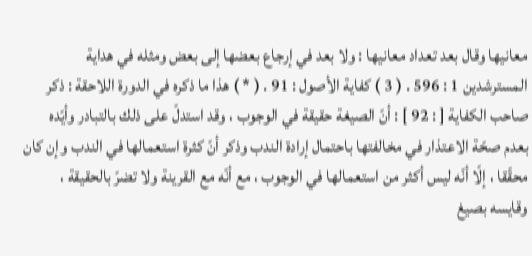معانيها وقال بعد تعداد معانيها : ولا بعد في إرجاع بعضها إلى بعض ومثله في هداية المسترشدين 1 : 596 . ( 3 ) كفاية الأصول : 91 . ( * ) هذا ما ذكره في الدورة اللاحقة : ذكر صاحب الكفاية [ : 92 ] : أنّ الصيغة حقيقة في الوجوب ، وقد استدلّ على ذلك بالتبادر وأيّده بعدم صحّة الاعتذار في مخالفتها باحتمال إرادة الندب وذكر أنّ كثرة استعمالها في الندب وإن كان محقّقا ، إلّا أنّه ليس أكثر من استعمالها في الوجوب ، مع أنّه مع القرينة ولا تضرّ بالحقيقة ، وقايسه بصيغ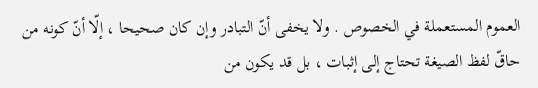العموم المستعملة في الخصوص . ولا يخفى أنّ التبادر وإن كان صحيحا ، إلّا أنّ كونه من حاقّ لفظ الصيغة تحتاج إلى إثبات ، بل قد يكون من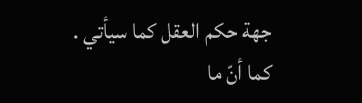جهة حكم العقل كما سيأتي . كما أنّ ما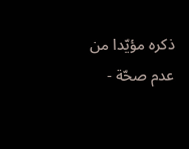ذكره مؤيّدا من عدم صحّة -